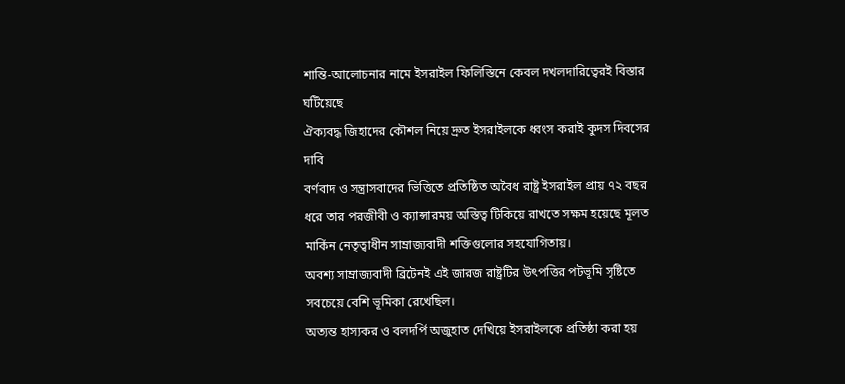শান্তি-আলোচনার নামে ইসরাইল ফিলিস্তিনে কেবল দখলদারিত্বেরই বিস্তার ঘটিয়েছে
ঐক্যবদ্ধ জিহাদের কৌশল নিয়ে দ্রুত ইসরাইলকে ধ্বংস করাই কুদস দিবসের দাবি
বর্ণবাদ ও সন্ত্রাসবাদের ভিত্তিতে প্রতিষ্ঠিত অবৈধ রাষ্ট্র ইসরাইল প্রায় ৭২ বছর ধরে তার পরজীবী ও ক্যান্সারময় অস্তিত্ব টিকিয়ে রাখতে সক্ষম হয়েছে মূলত মার্কিন নেতৃত্বাধীন সাম্রাজ্যবাদী শক্তিগুলোর সহযোগিতায়।
অবশ্য সাম্রাজ্যবাদী ব্রিটেনই এই জারজ রাষ্ট্রটির উৎপত্তির পটভূমি সৃষ্টিতে সবচেয়ে বেশি ভূমিকা রেখেছিল।
অত্যন্ত হাস্যকর ও বলদর্পি অজুহাত দেখিয়ে ইসরাইলকে প্রতিষ্ঠা করা হয়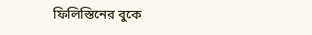ফিলিস্তিনের বুকে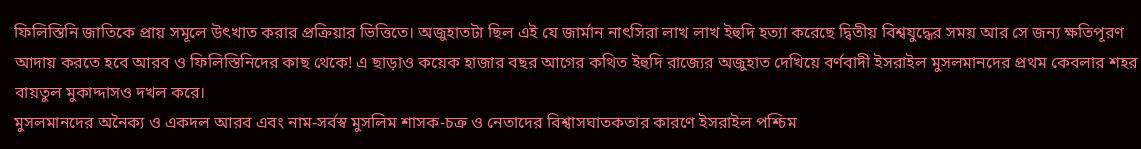ফিলিস্তিনি জাতিকে প্রায় সমূলে উৎখাত করার প্রক্রিয়ার ভিত্তিতে। অজুহাতটা ছিল এই যে জার্মান নাৎসিরা লাখ লাখ ইহুদি হত্যা করেছে দ্বিতীয় বিশ্বযুদ্ধের সময় আর সে জন্য ক্ষতিপূরণ আদায় করতে হবে আরব ও ফিলিস্তিনিদের কাছ থেকে! এ ছাড়াও কয়েক হাজার বছর আগের কথিত ইহুদি রাজ্যের অজুহাত দেখিয়ে বর্ণবাদী ইসরাইল মুসলমানদের প্রথম কেবলার শহর বায়তুল মুকাদ্দাসও দখল করে।
মুসলমানদের অনৈক্য ও একদল আরব এবং নাম-সর্বস্ব মুসলিম শাসক-চক্র ও নেতাদের বিশ্বাসঘাতকতার কারণে ইসরাইল পশ্চিম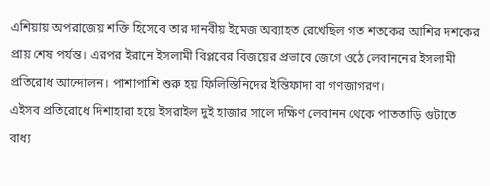এশিয়ায় অপরাজেয় শক্তি হিসেবে তার দানবীয় ইমেজ অব্যাহত রেখেছিল গত শতকের আশির দশকের প্রায় শেষ পর্যন্ত। এরপর ইরানে ইসলামী বিপ্লবের বিজয়ের প্রভাবে জেগে ওঠে লেবাননের ইসলামী প্রতিরোধ আন্দোলন। পাশাপাশি শুরু হয় ফিলিস্তিনিদের ইন্তিফাদা বা গণজাগরণ।
এইসব প্রতিরোধে দিশাহারা হয়ে ইসরাইল দুই হাজার সালে দক্ষিণ লেবানন থেকে পাততাড়ি গুটাতে বাধ্য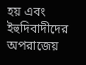হয় এবং ইহুদিবাদীদের অপরাজেয়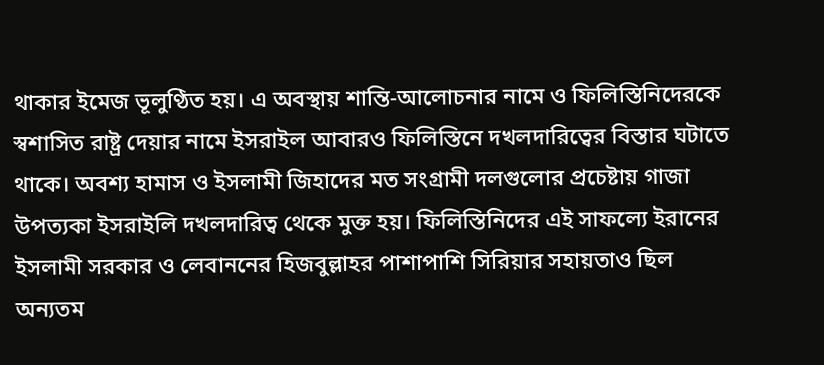থাকার ইমেজ ভূলুণ্ঠিত হয়। এ অবস্থায় শান্তি-আলোচনার নামে ও ফিলিস্তিনিদেরকে স্বশাসিত রাষ্ট্র দেয়ার নামে ইসরাইল আবারও ফিলিস্তিনে দখলদারিত্বের বিস্তার ঘটাতে থাকে। অবশ্য হামাস ও ইসলামী জিহাদের মত সংগ্রামী দলগুলোর প্রচেষ্টায় গাজা উপত্যকা ইসরাইলি দখলদারিত্ব থেকে মুক্ত হয়। ফিলিস্তিনিদের এই সাফল্যে ইরানের ইসলামী সরকার ও লেবাননের হিজবুল্লাহর পাশাপাশি সিরিয়ার সহায়তাও ছিল অন্যতম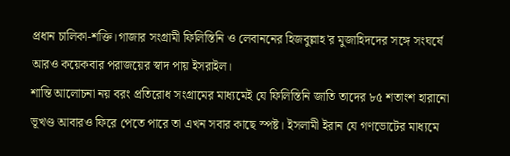প্রধান চালিকা-শক্তি।গাজার সংগ্রামী ফিলিস্তিনি ও লেবাননের হিজবুল্লাহ'র মুজাহিদদের সঙ্গে সংঘর্ষে আরও কয়েকবার পরাজয়ের স্বাদ পায় ইসরাইল।
শান্তি আলোচনা নয় বরং প্রতিরোধ সংগ্রামের মাধ্যমেই যে ফিলিস্তিনি জাতি তাদের ৮৫ শতাংশ হারানো ভূখণ্ড আবারও ফিরে পেতে পারে তা এখন সবার কাছে স্পষ্ট। ইসলামী ইরান যে গণভোটের মাধ্যমে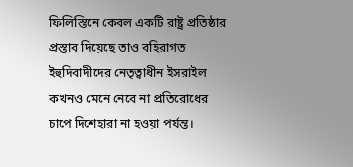ফিলিস্তিনে কেবল একটি রাষ্ট্র প্রতিষ্ঠার প্রস্তাব দিয়েছে তাও বহিরাগত ইহুদিবাদীদের নেতৃত্বাধীন ইসরাইল কখনও মেনে নেবে না প্রতিরোধের চাপে দিশেহারা না হওয়া পর্যন্ত।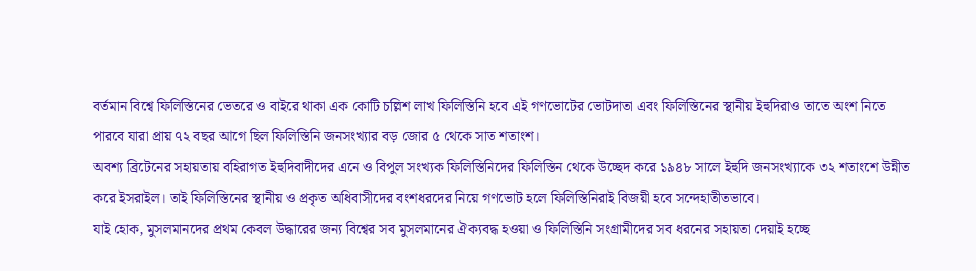বর্তমান বিশ্বে ফিলিস্তিনের ভেতরে ও বাইরে থাকা এক কোটি চল্লিশ লাখ ফিলিস্তিনি হবে এই গণভোটের ভোটদাতা এবং ফিলিস্তিনের স্থানীয় ইহুদিরাও তাতে অংশ নিতে পারবে যারা প্রায় ৭২ বছর আগে ছিল ফিলিস্তিনি জনসংখ্যার বড় জোর ৫ থেকে সাত শতাংশ।
অবশ্য ব্রিটেনের সহায়তায় বহিরাগত ইহুদিবাদীদের এনে ও বিপুল সংখ্যক ফিলিস্তিনিদের ফিলিস্তিন থেকে উচ্ছেদ করে ১৯৪৮ সালে ইহুদি জনসংখ্যাকে ৩২ শতাংশে উন্নীত করে ইসরাইল। তাই ফিলিস্তিনের স্থানীয় ও প্রকৃত অধিবাসীদের বংশধরদের নিয়ে গণভোট হলে ফিলিস্তিনিরাই বিজয়ী হবে সন্দেহাতীতভাবে।
যাই হোক, মুসলমানদের প্রথম কেবল উদ্ধারের জন্য বিশ্বের সব মুসলমানের ঐক্যবদ্ধ হওয়া ও ফিলিস্তিনি সংগ্রামীদের সব ধরনের সহায়তা দেয়াই হচ্ছে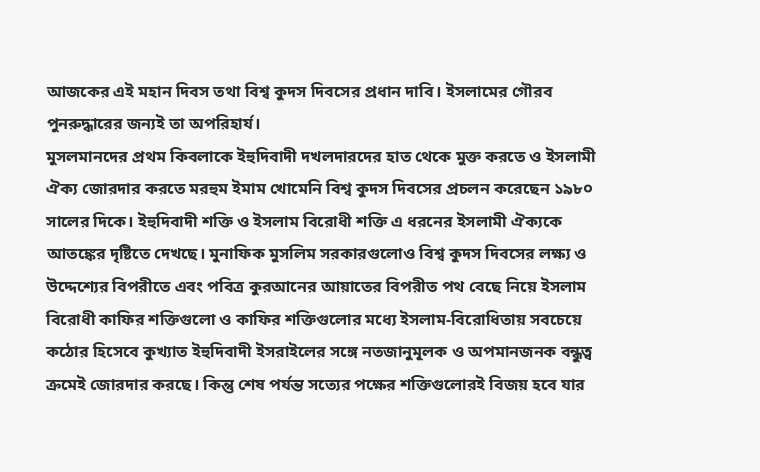আজকের এই মহান দিবস তথা বিশ্ব কুদস দিবসের প্রধান দাবি। ইসলামের গৌরব পুনরুদ্ধারের জন্যই তা অপরিহার্য।
মুসলমানদের প্রথম কিবলাকে ইহুদিবাদী দখলদারদের হাত থেকে মুক্ত করতে ও ইসলামী ঐক্য জোরদার করতে মরহুম ইমাম খোমেনি বিশ্ব কুদস দিবসের প্রচলন করেছেন ১৯৮০ সালের দিকে। ইহুদিবাদী শক্তি ও ইসলাম বিরোধী শক্তি এ ধরনের ইসলামী ঐক্যকে আতঙ্কের দৃষ্টিতে দেখছে। মুনাফিক মুসলিম সরকারগুলোও বিশ্ব কুদস দিবসের লক্ষ্য ও উদ্দেশ্যের বিপরীতে এবং পবিত্র কুরআনের আয়াতের বিপরীত পথ বেছে নিয়ে ইসলাম বিরোধী কাফির শক্তিগুলো ও কাফির শক্তিগুলোর মধ্যে ইসলাম-বিরোধিতায় সবচেয়ে কঠোর হিসেবে কুখ্যাত ইহুদিবাদী ইসরাইলের সঙ্গে নতজানুমূলক ও অপমানজনক বন্ধুত্ব ক্রমেই জোরদার করছে। কিন্তু শেষ পর্যন্ত সত্যের পক্ষের শক্তিগুলোরই বিজয় হবে যার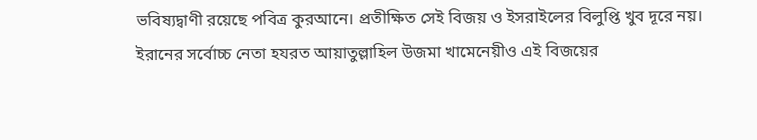ভবিষ্যদ্বাণী রয়েছে পবিত্র কুরআনে। প্রতীক্ষিত সেই বিজয় ও ইসরাইলের বিলুপ্তি খুব দূরে নয়। ইরানের সর্বোচ্চ নেতা হযরত আয়াতুল্লাহিল উজমা খামেনেয়ীও এই বিজয়ের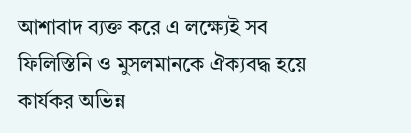আশাবাদ ব্যক্ত করে এ লক্ষ্যেই সব ফিলিস্তিনি ও মুসলমানকে ঐক্যবদ্ধ হয়ে কার্যকর অভিন্ন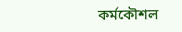কর্মকৌশল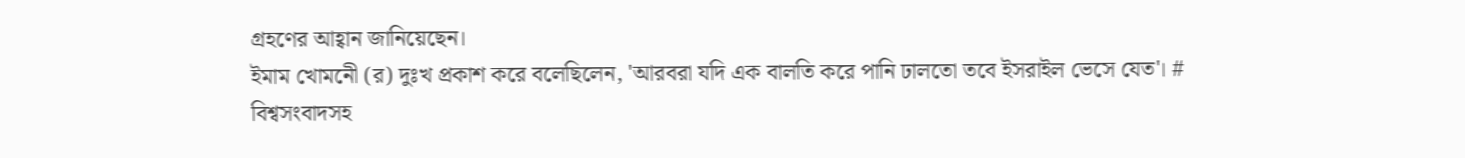গ্রহণের আহ্বান জানিয়েছেন।
ইমাম খোমনেী (র) দুঃখ প্রকাশ করে বলেছিলেন, 'আরবরা যদি এক বালতি করে পানি ঢালতো তবে ইসরাইল ভেসে যেত'। #
বিশ্বসংবাদসহ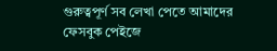গুরুত্বপূর্ণ সব লেখা পেতে আমাদের ফেসবুক পেইজে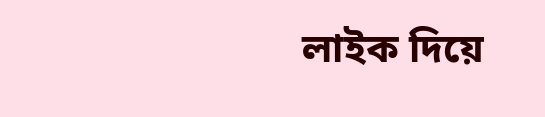লাইক দিয়ে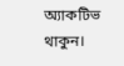অ্যাকটিভ থাকুন।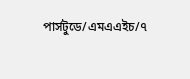পার্সটুডে/এমএএইচ/৭